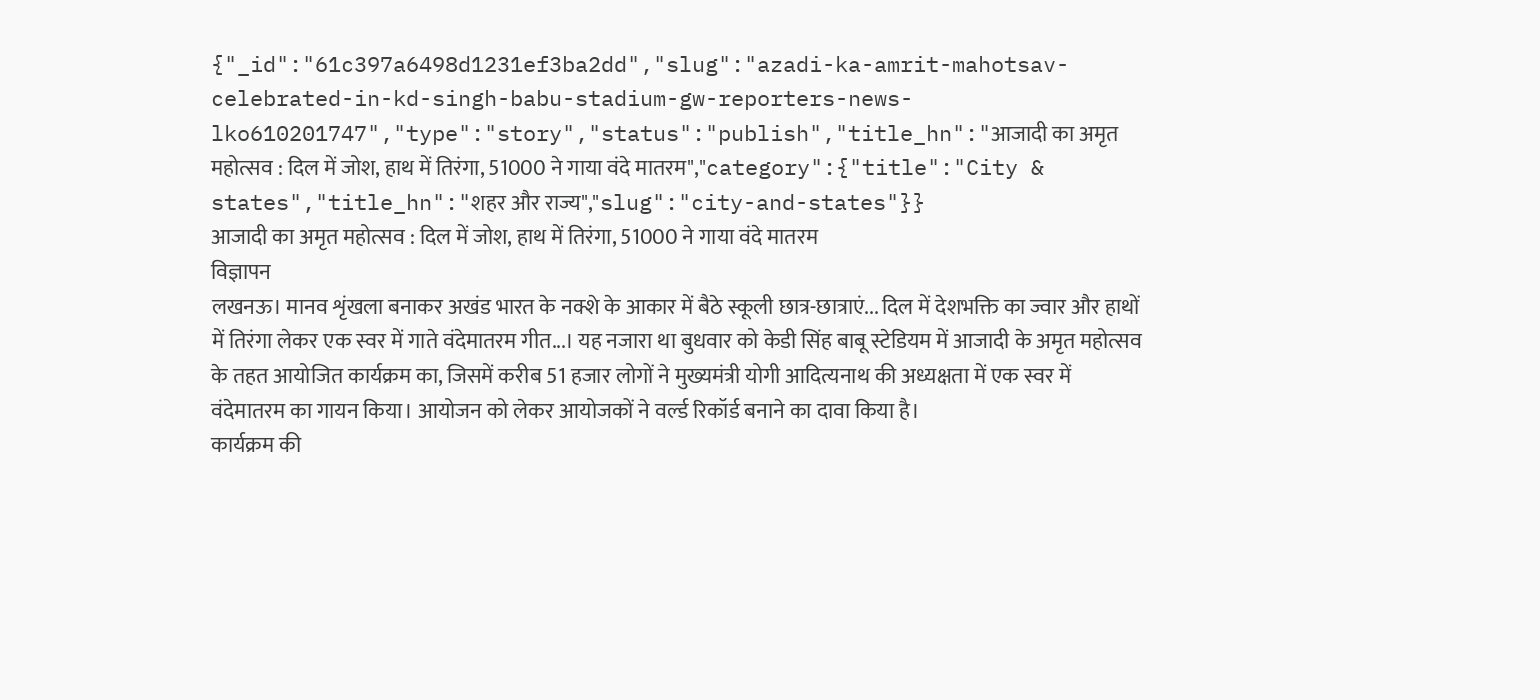{"_id":"61c397a6498d1231ef3ba2dd","slug":"azadi-ka-amrit-mahotsav-celebrated-in-kd-singh-babu-stadium-gw-reporters-news-lko610201747","type":"story","status":"publish","title_hn":"आजादी का अमृत महोत्सव : दिल में जोश, हाथ में तिरंगा, 51000 ने गाया वंदे मातरम","category":{"title":"City & states","title_hn":"शहर और राज्य","slug":"city-and-states"}}
आजादी का अमृत महोत्सव : दिल में जोश, हाथ में तिरंगा, 51000 ने गाया वंदे मातरम
विज्ञापन
लखनऊ। मानव शृंखला बनाकर अखंड भारत के नक्शे के आकार में बैठे स्कूली छात्र-छात्राएं... दिल में देशभक्ति का ज्वार और हाथों में तिरंगा लेकर एक स्वर में गाते वंदेमातरम गीत...। यह नजारा था बुधवार को केडी सिंह बाबू स्टेडियम में आजादी के अमृत महोत्सव के तहत आयोजित कार्यक्रम का, जिसमें करीब 51 हजार लोगों ने मुख्यमंत्री योगी आदित्यनाथ की अध्यक्षता में एक स्वर में वंदेमातरम का गायन किया। आयोजन को लेकर आयोजकों ने वर्ल्ड रिकॉर्ड बनाने का दावा किया है।
कार्यक्रम की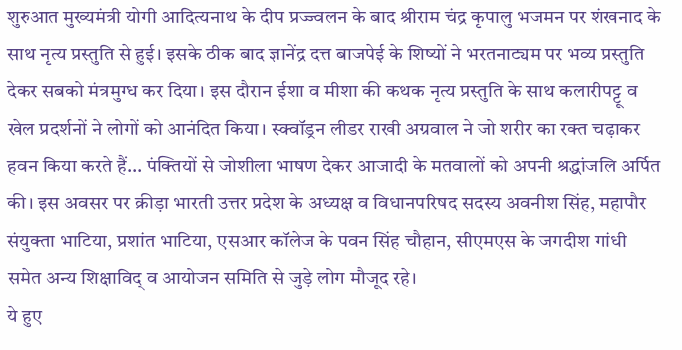शुरुआत मुख्यमंत्री योगी आदित्यनाथ के दीप प्रज्ज्वलन के बाद श्रीराम चंद्र कृपालु भजमन पर शंखनाद के साथ नृत्य प्रस्तुति से हुई। इसके ठीक बाद ज्ञानेंद्र दत्त बाजपेई के शिष्यों ने भरतनाट्यम पर भव्य प्रस्तुति देकर सबको मंत्रमुग्ध कर दिया। इस दौरान ईशा व मीशा की कथक नृत्य प्रस्तुति के साथ कलारीपट्टू व खेल प्रदर्शनों ने लोगों को आनंदित किया। स्क्वॉड्रन लीडर राखी अग्रवाल ने जो शरीर का रक्त चढ़ाकर हवन किया करते हैं... पंक्तियों से जोशीला भाषण देकर आजादी के मतवालों को अपनी श्रद्धांजलि अर्पित की। इस अवसर पर क्रीड़ा भारती उत्तर प्रदेश के अध्यक्ष व विधानपरिषद सदस्य अवनीश सिंह, महापौर संयुक्ता भाटिया, प्रशांत भाटिया, एसआर कॉलेज के पवन सिंह चौहान, सीएमएस के जगदीश गांधी समेत अन्य शिक्षाविद् व आयोजन समिति से जुड़े लोग मौजूद रहे।
ये हुए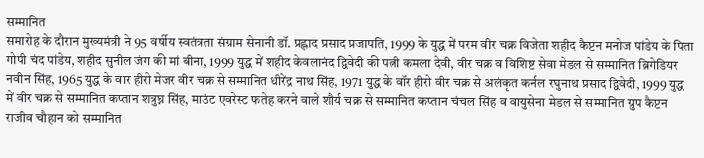सम्मानित
समारोह के दौरान मुख्यमंत्री ने 95 वर्षीय स्वतंत्रता संग्राम सेनानी डॉ. प्रह्लाद प्रसाद प्रजापति, 1999 के युद्ध में परम वीर चक्र विजेता शहीद कैप्टन मनोज पांडेय के पिता गोपी चंद पांडेय, शहीद सुनील जंग की मां बीना, 1999 युद्ध में शहीद केवलानंद द्विवेदी की पत्नी कमला देवी, वीर चक्र व विशिष्ट सेवा मेडल से सम्मानित ब्रिगेडियर नवीन सिंह, 1965 युद्ध के वार हीरो मेजर वीर चक्र से सम्मानित धीरेंद्र नाथ सिंह, 1971 युद्ध के वॉर हीरो वीर चक्र से अलंकृत कर्नल रघुनाथ प्रसाद द्विवेदी, 1999 युद्ध में वीर चक्र से सम्मानित कप्तान शत्रुघ्न सिंह, माउंट एवरेस्ट फतेह करने वाले शौर्य चक्र से सम्मानित कप्तान चंचल सिंह व वायुसेना मेडल से सम्मानित ग्रुप कैप्टन राजीव चौहान को सम्मानित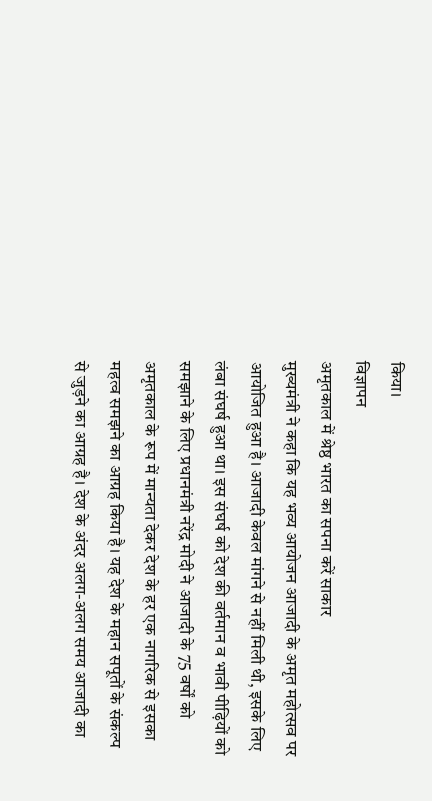किया।
विज्ञापन
अमृतकाल में श्रेष्ठ भारत का सपना करें साकार
मुख्यमंत्री ने कहा कि यह भव्य आयोजन आजादी के अमृत महोत्सव पर आयोजित हुआ है। आजादी केवल मांगने से नहीं मिली थी, इसके लिए लंबा संघर्ष हुआ था। इस संघर्ष को देश की वर्तमान व भावी पीढ़ियों को समझाने के लिए प्रधानमंत्री नरेंद्र मोदी ने आजादी के 75 वर्षों को अमृतकाल के रूप में मान्यता देकर देश के हर एक नागरिक से इसका महत्व समझने का आग्रह किया है। यह देश के महान सपूतों के संकल्प से जुड़ने का आग्रह है। देश के अंदर अलग-अलग समय आजादी का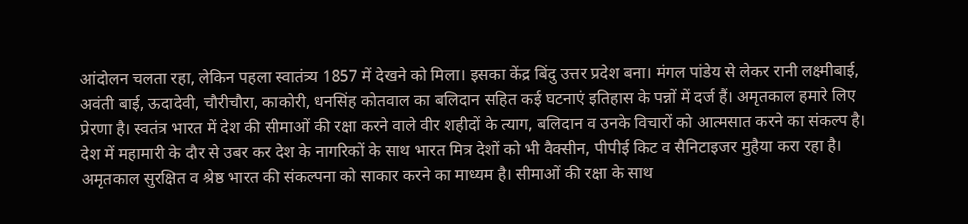आंदोलन चलता रहा, लेकिन पहला स्वातंत्र्य 1857 में देखने को मिला। इसका केंद्र बिंदु उत्तर प्रदेश बना। मंगल पांडेय से लेकर रानी लक्ष्मीबाई, अवंती बाई, ऊदादेवी, चौरीचौरा, काकोरी, धनसिंह कोतवाल का बलिदान सहित कई घटनाएं इतिहास के पन्नों में दर्ज हैं। अमृतकाल हमारे लिए प्रेरणा है। स्वतंत्र भारत में देश की सीमाओं की रक्षा करने वाले वीर शहीदों के त्याग, बलिदान व उनके विचारों को आत्मसात करने का संकल्प है। देश में महामारी के दौर से उबर कर देश के नागरिकों के साथ भारत मित्र देशों को भी वैक्सीन, पीपीई किट व सैनिटाइजर मुहैया करा रहा है। अमृतकाल सुरक्षित व श्रेष्ठ भारत की संकल्पना को साकार करने का माध्यम है। सीमाओं की रक्षा के साथ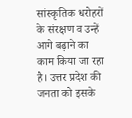सांस्कृतिक धरोहरों के संरक्षण व उन्हें आगे बढ़ाने का काम किया जा रहा है। उत्तर प्रदेश की जनता को इसके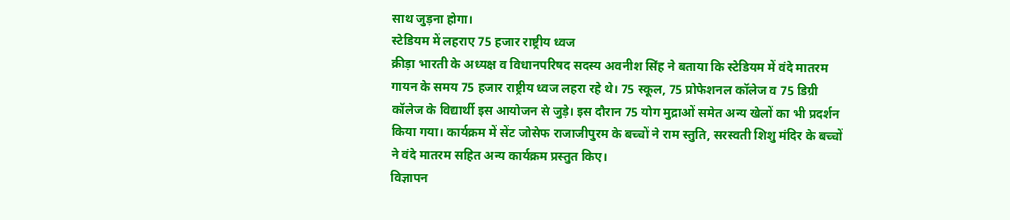साथ जुड़ना होगा।
स्टेडियम में लहराए 75 हजार राष्ट्रीय ध्वज
क्रीड़ा भारती के अध्यक्ष व विधानपरिषद सदस्य अवनीश सिंह ने बताया कि स्टेडियम में वंदे मातरम गायन के समय 75 हजार राष्ट्रीय ध्वज लहरा रहे थे। 75 स्कूल, 75 प्रोफेशनल कॉलेज व 75 डिग्री कॉलेज के विद्यार्थी इस आयोजन से जुड़े। इस दौरान 75 योग मुद्राओं समेत अन्य खेलों का भी प्रदर्शन किया गया। कार्यक्रम में सेंट जोसेफ राजाजीपुरम के बच्चों ने राम स्तुति, सरस्वती शिशु मंदिर के बच्चों ने वंदे मातरम सहित अन्य कार्यक्रम प्रस्तुत किए।
विज्ञापन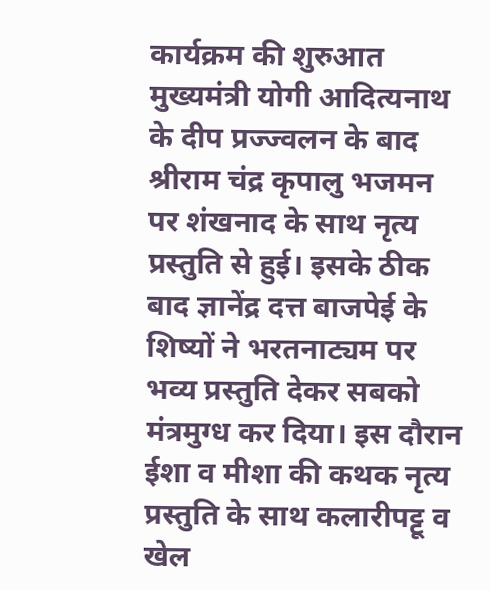कार्यक्रम की शुरुआत मुख्यमंत्री योगी आदित्यनाथ के दीप प्रज्ज्वलन के बाद श्रीराम चंद्र कृपालु भजमन पर शंखनाद के साथ नृत्य प्रस्तुति से हुई। इसके ठीक बाद ज्ञानेंद्र दत्त बाजपेई के शिष्यों ने भरतनाट्यम पर भव्य प्रस्तुति देकर सबको मंत्रमुग्ध कर दिया। इस दौरान ईशा व मीशा की कथक नृत्य प्रस्तुति के साथ कलारीपट्टू व खेल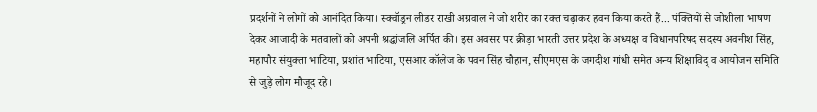प्रदर्शनों ने लोगों को आनंदित किया। स्क्वॉड्रन लीडर राखी अग्रवाल ने जो शरीर का रक्त चढ़ाकर हवन किया करते हैं... पंक्तियों से जोशीला भाषण देकर आजादी के मतवालों को अपनी श्रद्धांजलि अर्पित की। इस अवसर पर क्रीड़ा भारती उत्तर प्रदेश के अध्यक्ष व विधानपरिषद सदस्य अवनीश सिंह, महापौर संयुक्ता भाटिया, प्रशांत भाटिया, एसआर कॉलेज के पवन सिंह चौहान, सीएमएस के जगदीश गांधी समेत अन्य शिक्षाविद् व आयोजन समिति से जुड़े लोग मौजूद रहे।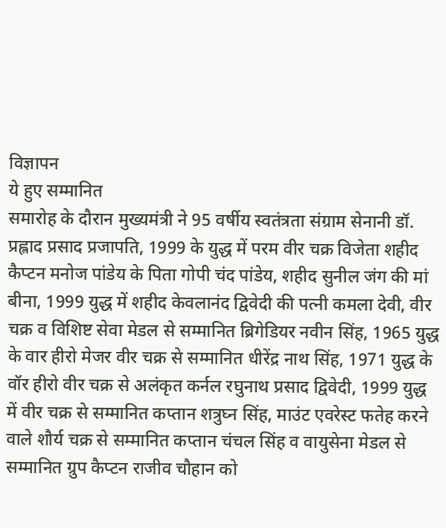विज्ञापन
ये हुए सम्मानित
समारोह के दौरान मुख्यमंत्री ने 95 वर्षीय स्वतंत्रता संग्राम सेनानी डॉ. प्रह्लाद प्रसाद प्रजापति, 1999 के युद्ध में परम वीर चक्र विजेता शहीद कैप्टन मनोज पांडेय के पिता गोपी चंद पांडेय, शहीद सुनील जंग की मां बीना, 1999 युद्ध में शहीद केवलानंद द्विवेदी की पत्नी कमला देवी, वीर चक्र व विशिष्ट सेवा मेडल से सम्मानित ब्रिगेडियर नवीन सिंह, 1965 युद्ध के वार हीरो मेजर वीर चक्र से सम्मानित धीरेंद्र नाथ सिंह, 1971 युद्ध के वॉर हीरो वीर चक्र से अलंकृत कर्नल रघुनाथ प्रसाद द्विवेदी, 1999 युद्ध में वीर चक्र से सम्मानित कप्तान शत्रुघ्न सिंह, माउंट एवरेस्ट फतेह करने वाले शौर्य चक्र से सम्मानित कप्तान चंचल सिंह व वायुसेना मेडल से सम्मानित ग्रुप कैप्टन राजीव चौहान को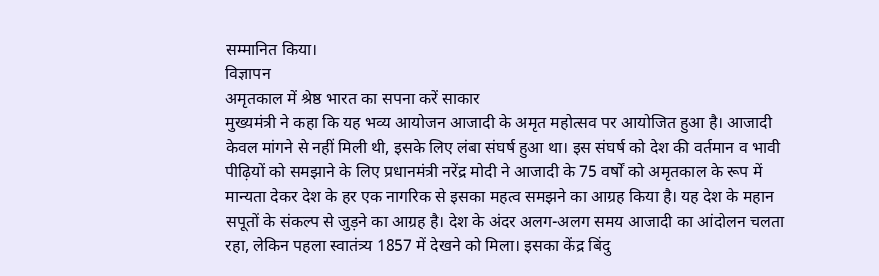सम्मानित किया।
विज्ञापन
अमृतकाल में श्रेष्ठ भारत का सपना करें साकार
मुख्यमंत्री ने कहा कि यह भव्य आयोजन आजादी के अमृत महोत्सव पर आयोजित हुआ है। आजादी केवल मांगने से नहीं मिली थी, इसके लिए लंबा संघर्ष हुआ था। इस संघर्ष को देश की वर्तमान व भावी पीढ़ियों को समझाने के लिए प्रधानमंत्री नरेंद्र मोदी ने आजादी के 75 वर्षों को अमृतकाल के रूप में मान्यता देकर देश के हर एक नागरिक से इसका महत्व समझने का आग्रह किया है। यह देश के महान सपूतों के संकल्प से जुड़ने का आग्रह है। देश के अंदर अलग-अलग समय आजादी का आंदोलन चलता रहा, लेकिन पहला स्वातंत्र्य 1857 में देखने को मिला। इसका केंद्र बिंदु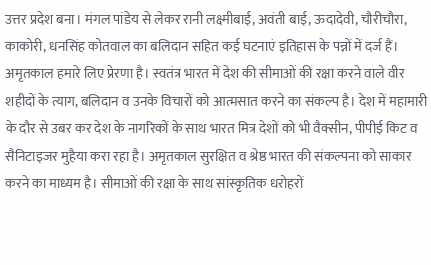उत्तर प्रदेश बना। मंगल पांडेय से लेकर रानी लक्ष्मीबाई, अवंती बाई, ऊदादेवी, चौरीचौरा, काकोरी, धनसिंह कोतवाल का बलिदान सहित कई घटनाएं इतिहास के पन्नों में दर्ज हैं। अमृतकाल हमारे लिए प्रेरणा है। स्वतंत्र भारत में देश की सीमाओं की रक्षा करने वाले वीर शहीदों के त्याग, बलिदान व उनके विचारों को आत्मसात करने का संकल्प है। देश में महामारी के दौर से उबर कर देश के नागरिकों के साथ भारत मित्र देशों को भी वैक्सीन, पीपीई किट व सैनिटाइजर मुहैया करा रहा है। अमृतकाल सुरक्षित व श्रेष्ठ भारत की संकल्पना को साकार करने का माध्यम है। सीमाओं की रक्षा के साथ सांस्कृतिक धरोहरों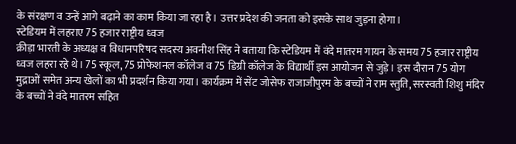के संरक्षण व उन्हें आगे बढ़ाने का काम किया जा रहा है। उत्तर प्रदेश की जनता को इसके साथ जुड़ना होगा।
स्टेडियम में लहराए 75 हजार राष्ट्रीय ध्वज
क्रीड़ा भारती के अध्यक्ष व विधानपरिषद सदस्य अवनीश सिंह ने बताया कि स्टेडियम में वंदे मातरम गायन के समय 75 हजार राष्ट्रीय ध्वज लहरा रहे थे। 75 स्कूल, 75 प्रोफेशनल कॉलेज व 75 डिग्री कॉलेज के विद्यार्थी इस आयोजन से जुड़े। इस दौरान 75 योग मुद्राओं समेत अन्य खेलों का भी प्रदर्शन किया गया। कार्यक्रम में सेंट जोसेफ राजाजीपुरम के बच्चों ने राम स्तुति, सरस्वती शिशु मंदिर के बच्चों ने वंदे मातरम सहित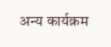अन्य कार्यक्रम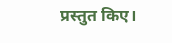प्रस्तुत किए।